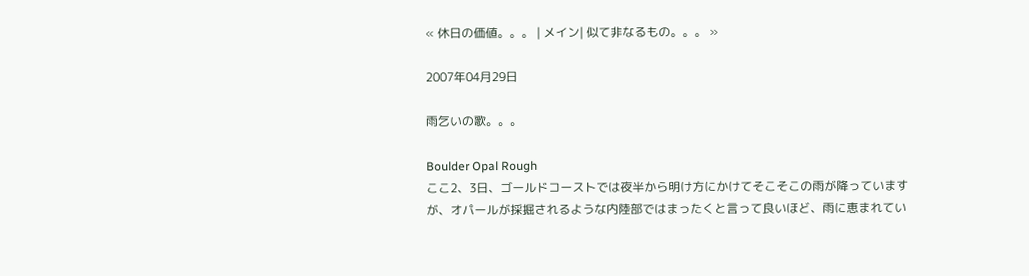« 休日の価値。。。 | メイン| 似て非なるもの。。。 »

2007年04月29日

雨乞いの歌。。。

Boulder Opal Rough
ここ2、3日、ゴールドコーストでは夜半から明け方にかけてそこそこの雨が降っていますが、オパールが採掘されるような内陸部ではまったくと言って良いほど、雨に恵まれてい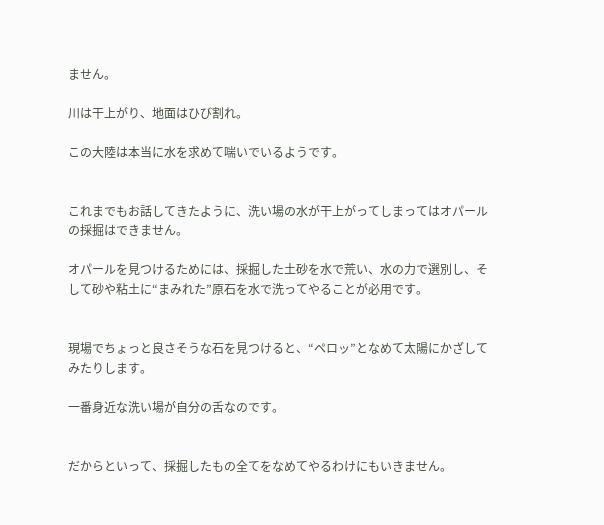ません。

川は干上がり、地面はひび割れ。

この大陸は本当に水を求めて喘いでいるようです。


これまでもお話してきたように、洗い場の水が干上がってしまってはオパールの採掘はできません。

オパールを見つけるためには、採掘した土砂を水で荒い、水の力で選別し、そして砂や粘土に“まみれた”原石を水で洗ってやることが必用です。


現場でちょっと良さそうな石を見つけると、“ペロッ”となめて太陽にかざしてみたりします。

一番身近な洗い場が自分の舌なのです。


だからといって、採掘したもの全てをなめてやるわけにもいきません。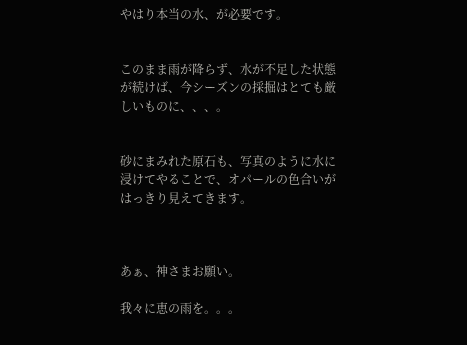やはり本当の水、が必要です。


このまま雨が降らず、水が不足した状態が続けば、今シーズンの採掘はとても厳しいものに、、、。


砂にまみれた原石も、写真のように水に浸けてやることで、オパールの色合いがはっきり見えてきます。



あぁ、神さまお願い。

我々に恵の雨を。。。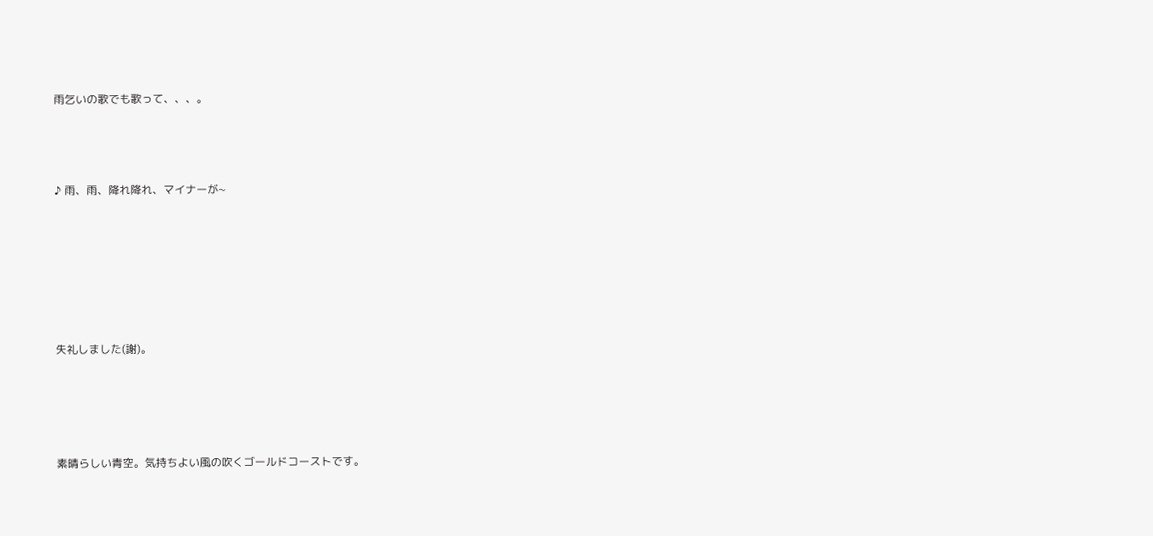雨乞いの歌でも歌って、、、。



♪ 雨、雨、降れ降れ、マイナーが~






失礼しました(謝)。




素晴らしい青空。気持ちよい風の吹くゴールドコーストです。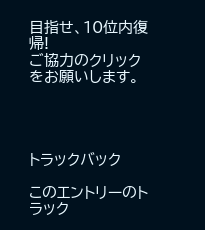目指せ、10位内復帰!
ご協力のクリックをお願いします。




トラックバック

このエントリーのトラック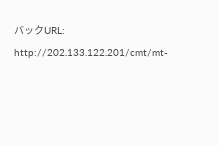バックURL:
http://202.133.122.201/cmt/mt-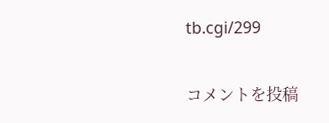tb.cgi/299

コメントを投稿